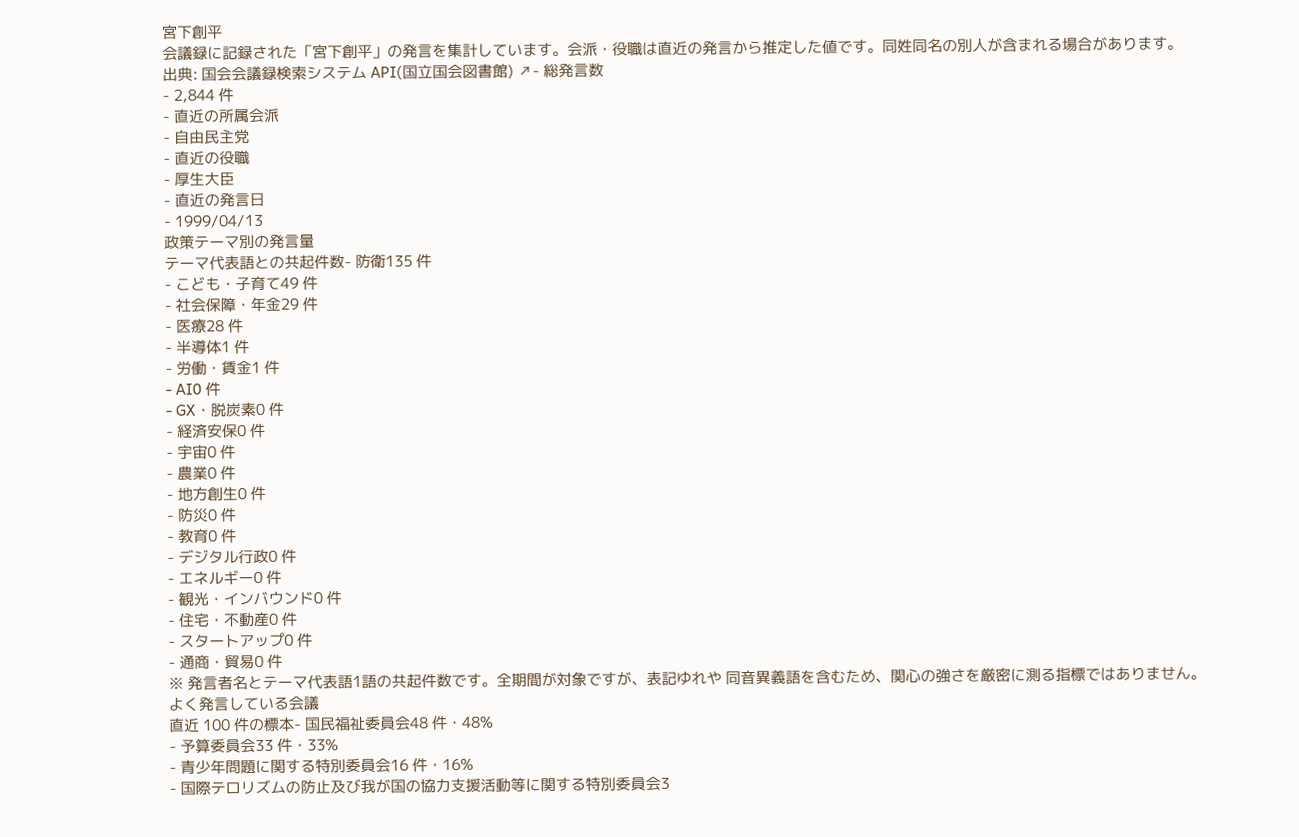宮下創平
会議録に記録された「宮下創平」の発言を集計しています。会派・役職は直近の発言から推定した値です。同姓同名の別人が含まれる場合があります。
出典: 国会会議録検索システム API(国立国会図書館) ↗- 総発言数
- 2,844 件
- 直近の所属会派
- 自由民主党
- 直近の役職
- 厚生大臣
- 直近の発言日
- 1999/04/13
政策テーマ別の発言量
テーマ代表語との共起件数- 防衛135 件
- こども・子育て49 件
- 社会保障・年金29 件
- 医療28 件
- 半導体1 件
- 労働・賃金1 件
- AI0 件
- GX・脱炭素0 件
- 経済安保0 件
- 宇宙0 件
- 農業0 件
- 地方創生0 件
- 防災0 件
- 教育0 件
- デジタル行政0 件
- エネルギー0 件
- 観光・インバウンド0 件
- 住宅・不動産0 件
- スタートアップ0 件
- 通商・貿易0 件
※ 発言者名とテーマ代表語1語の共起件数です。全期間が対象ですが、表記ゆれや 同音異義語を含むため、関心の強さを厳密に測る指標ではありません。
よく発言している会議
直近 100 件の標本- 国民福祉委員会48 件・48%
- 予算委員会33 件・33%
- 青少年問題に関する特別委員会16 件・16%
- 国際テロリズムの防止及び我が国の協力支援活動等に関する特別委員会3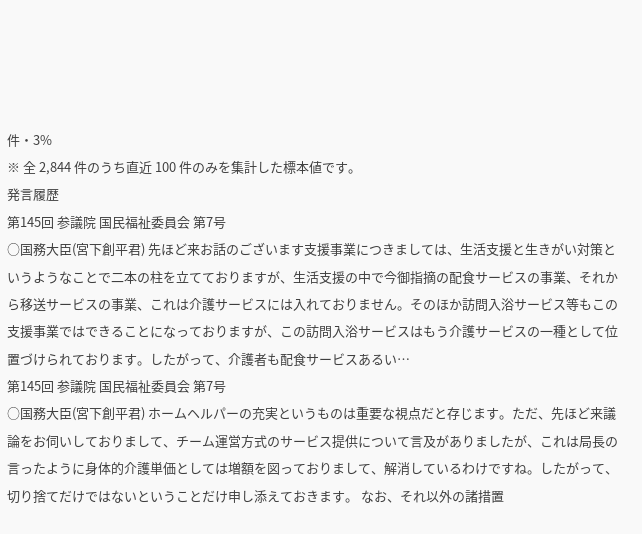件・3%
※ 全 2,844 件のうち直近 100 件のみを集計した標本値です。
発言履歴
第145回 参議院 国民福祉委員会 第7号
○国務大臣(宮下創平君) 先ほど来お話のございます支援事業につきましては、生活支援と生きがい対策というようなことで二本の柱を立てておりますが、生活支援の中で今御指摘の配食サービスの事業、それから移送サービスの事業、これは介護サービスには入れておりません。そのほか訪問入浴サービス等もこの支援事業ではできることになっておりますが、この訪問入浴サービスはもう介護サービスの一種として位置づけられております。したがって、介護者も配食サービスあるい…
第145回 参議院 国民福祉委員会 第7号
○国務大臣(宮下創平君) ホームヘルパーの充実というものは重要な視点だと存じます。ただ、先ほど来議論をお伺いしておりまして、チーム運営方式のサービス提供について言及がありましたが、これは局長の言ったように身体的介護単価としては増額を図っておりまして、解消しているわけですね。したがって、切り捨てだけではないということだけ申し添えておきます。 なお、それ以外の諸措置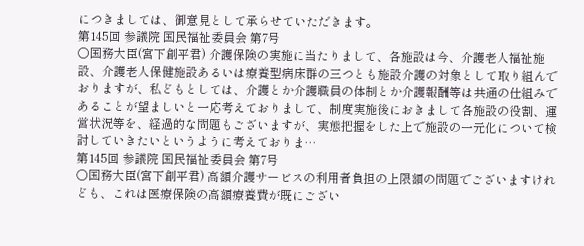につきましては、御意見として承らせていただきます。
第145回 参議院 国民福祉委員会 第7号
○国務大臣(宮下創平君) 介護保険の実施に当たりまして、各施設は今、介護老人福祉施設、介護老人保健施設あるいは療養型病床群の三つとも施設介護の対象として取り組んでおりますが、私どもとしては、介護とか介護職員の体制とか介護報酬等は共通の仕組みであることが望ましいと一応考えておりまして、制度実施後におきまして各施設の役割、運営状況等を、経過的な問題もございますが、実態把握をした上で施設の一元化について検討していきたいというように考えておりま…
第145回 参議院 国民福祉委員会 第7号
○国務大臣(宮下創平君) 高額介護サービスの利用者負担の上限額の問題でございますけれども、これは医療保険の高額療養費が既にござい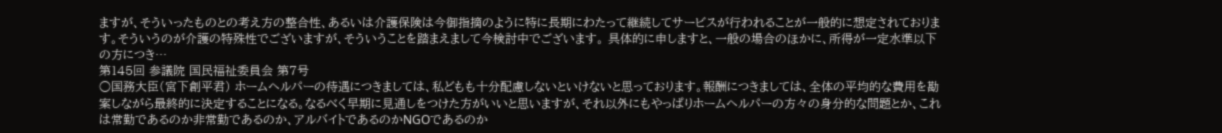ますが、そういったものとの考え方の整合性、あるいは介護保険は今御指摘のように特に長期にわたって継続してサービスが行われることが一般的に想定されております。そういうのが介護の特殊性でございますが、そういうことを踏まえまして今検討中でございます。 具体的に申しますと、一般の場合のほかに、所得が一定水準以下の方につき…
第145回 参議院 国民福祉委員会 第7号
○国務大臣(宮下創平君) ホームヘルパーの待遇につきましては、私どもも十分配慮しないといけないと思っております。報酬につきましては、全体の平均的な費用を勘案しながら最終的に決定することになる。なるべく早期に見通しをつけた方がいいと思いますが、それ以外にもやっぱりホームヘルパーの方々の身分的な問題とか、これは常勤であるのか非常勤であるのか、アルバイトであるのかNGOであるのか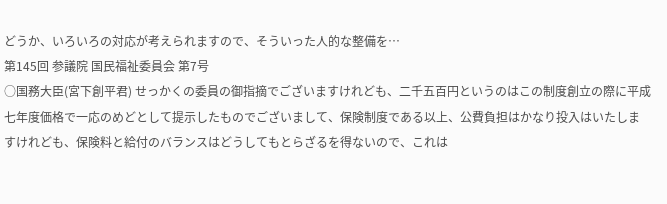どうか、いろいろの対応が考えられますので、そういった人的な整備を…
第145回 参議院 国民福祉委員会 第7号
○国務大臣(宮下創平君) せっかくの委員の御指摘でございますけれども、二千五百円というのはこの制度創立の際に平成七年度価格で一応のめどとして提示したものでございまして、保険制度である以上、公費負担はかなり投入はいたしますけれども、保険料と給付のバランスはどうしてもとらざるを得ないので、これは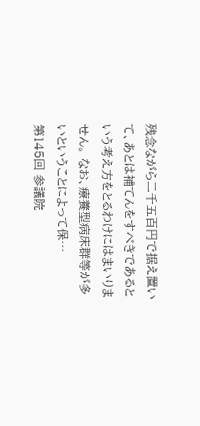残念ながら二千五百円で据え置いて、あとは補てんをすべきであるという考え方をとるわけにはまいりません。 なお、療養型病床群等が多いということによって保…
第145回 参議院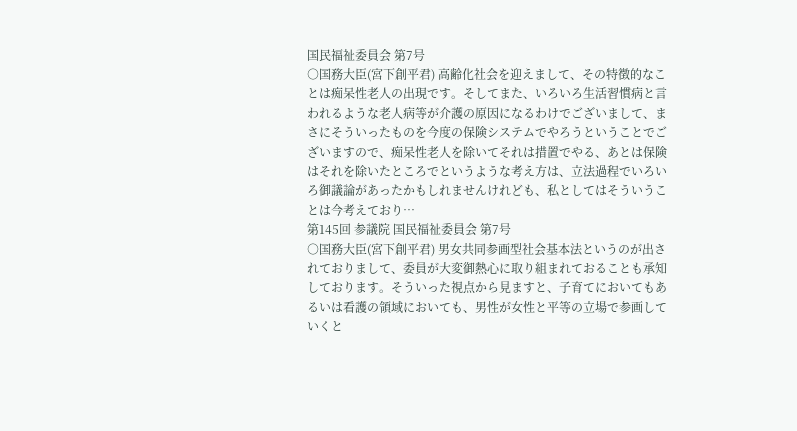国民福祉委員会 第7号
○国務大臣(宮下創平君) 高齢化社会を迎えまして、その特徴的なことは痴呆性老人の出現です。そしてまた、いろいろ生活習慣病と言われるような老人病等が介護の原因になるわけでございまして、まさにそういったものを今度の保険システムでやろうということでございますので、痴呆性老人を除いてそれは措置でやる、あとは保険はそれを除いたところでというような考え方は、立法過程でいろいろ御議論があったかもしれませんけれども、私としてはそういうことは今考えており…
第145回 参議院 国民福祉委員会 第7号
○国務大臣(宮下創平君) 男女共同参画型社会基本法というのが出されておりまして、委員が大変御熱心に取り組まれておることも承知しております。そういった視点から見ますと、子育てにおいてもあるいは看護の領域においても、男性が女性と平等の立場で参画していくと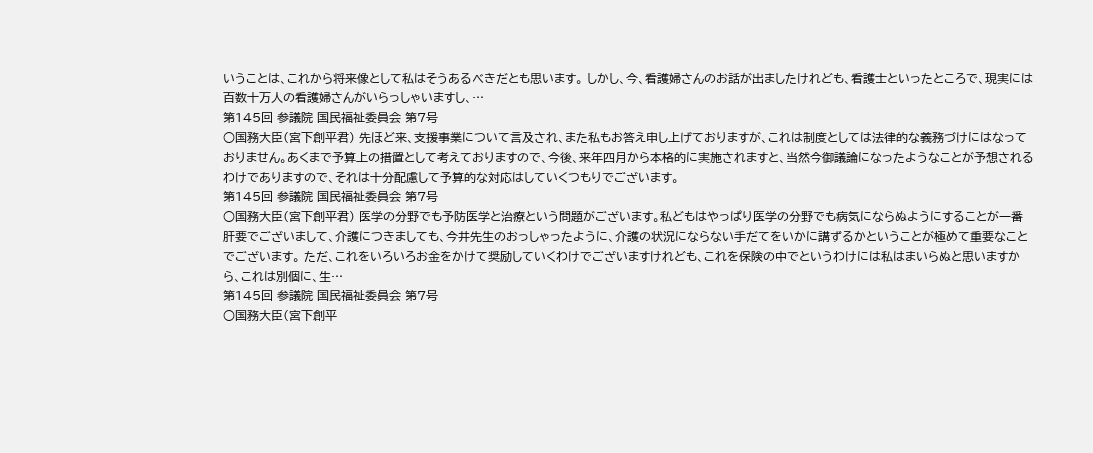いうことは、これから将来像として私はそうあるべきだとも思います。 しかし、今、看護婦さんのお話が出ましたけれども、看護士といったところで、現実には百数十万人の看護婦さんがいらっしゃいますし、…
第145回 参議院 国民福祉委員会 第7号
○国務大臣(宮下創平君) 先ほど来、支援事業について言及され、また私もお答え申し上げておりますが、これは制度としては法律的な義務づけにはなっておりません。あくまで予算上の措置として考えておりますので、今後、来年四月から本格的に実施されますと、当然今御議論になったようなことが予想されるわけでありますので、それは十分配慮して予算的な対応はしていくつもりでございます。
第145回 参議院 国民福祉委員会 第7号
○国務大臣(宮下創平君) 医学の分野でも予防医学と治療という問題がございます。私どもはやっぱり医学の分野でも病気にならぬようにすることが一番肝要でございまして、介護につきましても、今井先生のおっしゃったように、介護の状況にならない手だてをいかに講ずるかということが極めて重要なことでございます。 ただ、これをいろいろお金をかけて奨励していくわけでございますけれども、これを保険の中でというわけには私はまいらぬと思いますから、これは別個に、生…
第145回 参議院 国民福祉委員会 第7号
○国務大臣(宮下創平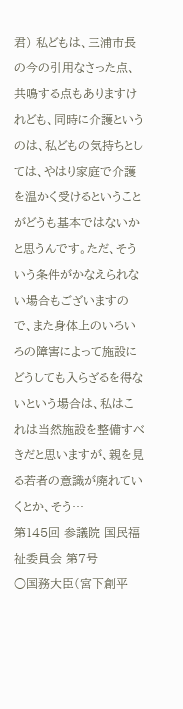君) 私どもは、三浦市長の今の引用なさった点、共鳴する点もありますけれども、同時に介護というのは、私どもの気持ちとしては、やはり家庭で介護を温かく受けるということがどうも基本ではないかと思うんです。ただ、そういう条件がかなえられない場合もございますので、また身体上のいろいろの障害によって施設にどうしても入らざるを得ないという場合は、私はこれは当然施設を整備すべきだと思いますが、親を見る若者の意識が廃れていくとか、そう…
第145回 参議院 国民福祉委員会 第7号
○国務大臣(宮下創平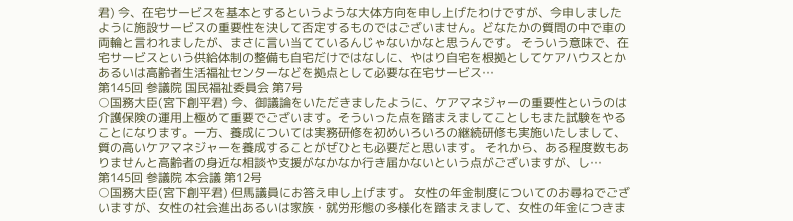君) 今、在宅サービスを基本とするというような大体方向を申し上げたわけですが、今申しましたように施設サービスの重要性を決して否定するものではございません。どなたかの質問の中で車の両輪と言われましたが、まさに言い当てているんじゃないかなと思うんです。 そういう意味で、在宅サービスという供給体制の整備も自宅だけではなしに、やはり自宅を根拠としてケアハウスとかあるいは高齢者生活福祉センターなどを拠点として必要な在宅サービス…
第145回 参議院 国民福祉委員会 第7号
○国務大臣(宮下創平君) 今、御議論をいただきましたように、ケアマネジャーの重要性というのは介護保険の運用上極めて重要でございます。そういった点を踏まえましてことしもまた試験をやることになります。一方、養成については実務研修を初めいろいろの継続研修も実施いたしまして、質の高いケアマネジャーを養成することがぜひとも必要だと思います。 それから、ある程度数もありませんと高齢者の身近な相談や支援がなかなか行き届かないという点がございますが、し…
第145回 参議院 本会議 第12号
○国務大臣(宮下創平君) 但馬議員にお答え申し上げます。 女性の年金制度についてのお尋ねでございますが、女性の社会進出あるいは家族・就労形態の多様化を踏まえまして、女性の年金につきま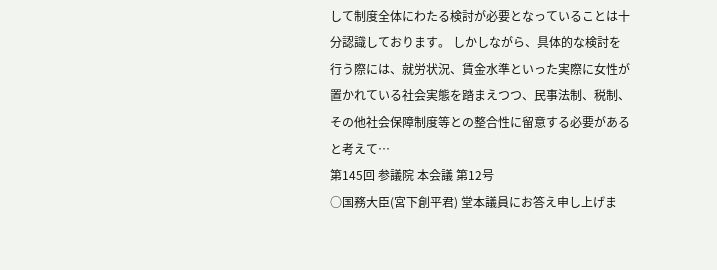して制度全体にわたる検討が必要となっていることは十分認識しております。 しかしながら、具体的な検討を行う際には、就労状況、賃金水準といった実際に女性が置かれている社会実態を踏まえつつ、民事法制、税制、その他社会保障制度等との整合性に留意する必要があると考えて…
第145回 参議院 本会議 第12号
○国務大臣(宮下創平君) 堂本議員にお答え申し上げま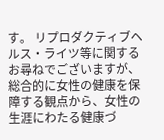す。 リプロダクティブヘルス・ライツ等に関するお尋ねでございますが、総合的に女性の健康を保障する観点から、女性の生涯にわたる健康づ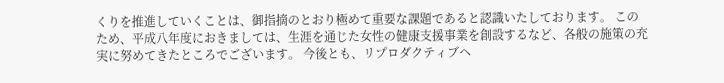くりを推進していくことは、御指摘のとおり極めて重要な課題であると認識いたしております。 このため、平成八年度におきましては、生涯を通じた女性の健康支援事業を創設するなど、各般の施策の充実に努めてきたところでございます。 今後とも、リプロダクティブヘ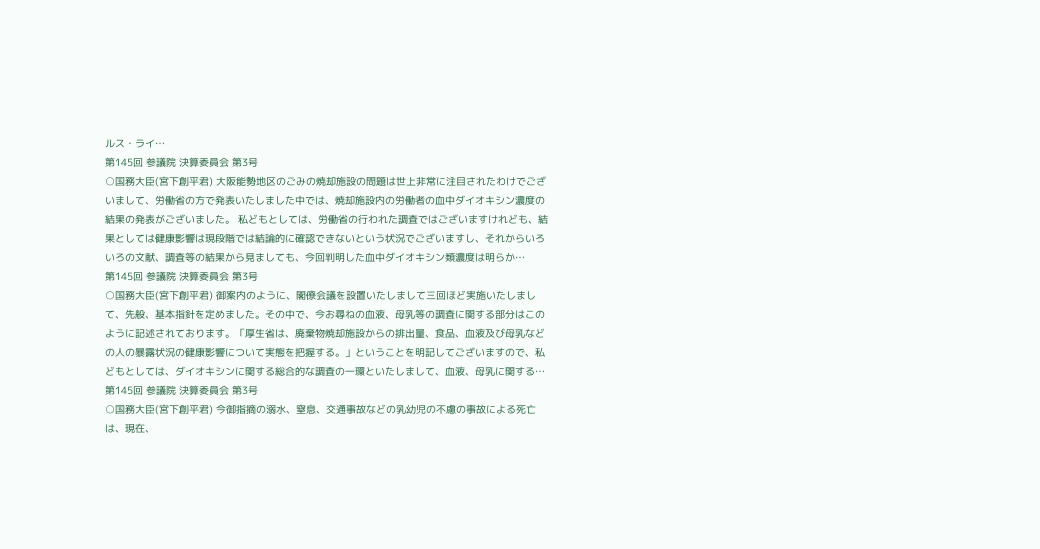ルス・ライ…
第145回 参議院 決算委員会 第3号
○国務大臣(宮下創平君) 大阪能勢地区のごみの焼却施設の問題は世上非常に注目されたわけでございまして、労働省の方で発表いたしました中では、焼却施設内の労働者の血中ダイオキシン濃度の結果の発表がございました。 私どもとしては、労働省の行われた調査ではございますけれども、結果としては健康影響は現段階では結論的に確認できないという状況でございますし、それからいろいろの文献、調査等の結果から見ましても、今回判明した血中ダイオキシン類濃度は明らか…
第145回 参議院 決算委員会 第3号
○国務大臣(宮下創平君) 御案内のように、閣僚会議を設置いたしまして三回ほど実施いたしまして、先般、基本指針を定めました。その中で、今お尋ねの血液、母乳等の調査に関する部分はこのように記述されております。「厚生省は、廃棄物焼却施設からの排出量、食品、血液及び母乳などの人の暴露状況の健康影響について実態を把握する。」ということを明記してございますので、私どもとしては、ダイオキシンに関する総合的な調査の一環といたしまして、血液、母乳に関する…
第145回 参議院 決算委員会 第3号
○国務大臣(宮下創平君) 今御指摘の溺水、窒息、交通事故などの乳幼児の不慮の事故による死亡は、現在、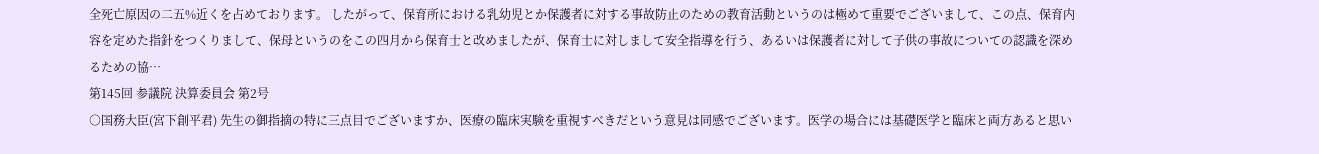全死亡原因の二五%近くを占めております。 したがって、保育所における乳幼児とか保護者に対する事故防止のための教育活動というのは極めて重要でございまして、この点、保育内容を定めた指針をつくりまして、保母というのをこの四月から保育士と改めましたが、保育士に対しまして安全指導を行う、あるいは保護者に対して子供の事故についての認識を深めるための協…
第145回 参議院 決算委員会 第2号
○国務大臣(宮下創平君) 先生の御指摘の特に三点目でございますか、医療の臨床実験を重視すべきだという意見は同感でございます。医学の場合には基礎医学と臨床と両方あると思い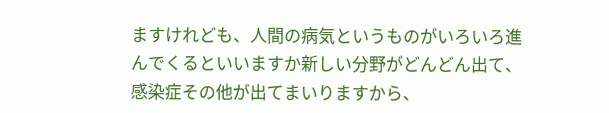ますけれども、人間の病気というものがいろいろ進んでくるといいますか新しい分野がどんどん出て、感染症その他が出てまいりますから、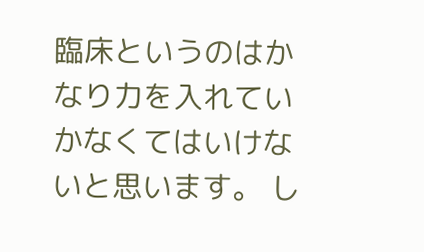臨床というのはかなり力を入れていかなくてはいけないと思います。 し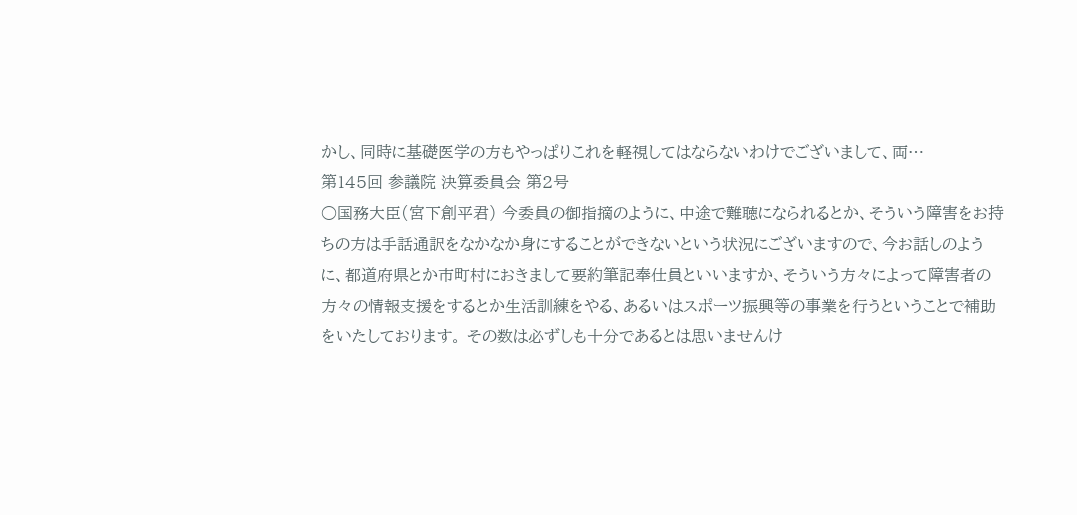かし、同時に基礎医学の方もやっぱりこれを軽視してはならないわけでございまして、両…
第145回 参議院 決算委員会 第2号
○国務大臣(宮下創平君) 今委員の御指摘のように、中途で難聴になられるとか、そういう障害をお持ちの方は手話通訳をなかなか身にすることができないという状況にございますので、今お話しのように、都道府県とか市町村におきまして要約筆記奉仕員といいますか、そういう方々によって障害者の方々の情報支援をするとか生活訓練をやる、あるいはスポーツ振興等の事業を行うということで補助をいたしております。 その数は必ずしも十分であるとは思いませんけ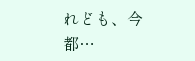れども、今都…